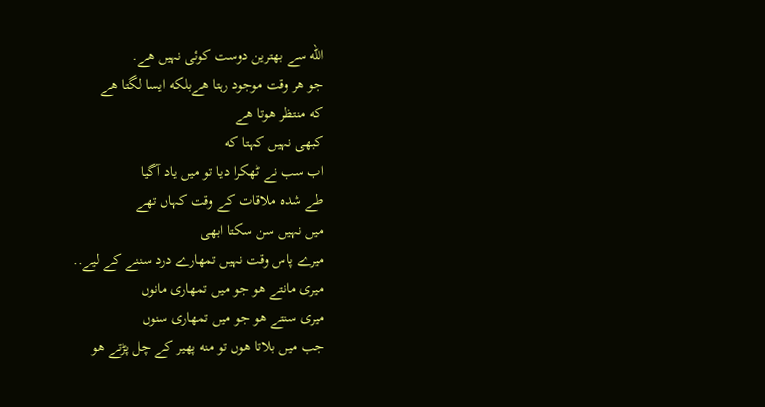الله سے بهترین دوست کوئی نہیں هے.
جو هر وقت موجود رہتا هےبلکه ایسا لگتا هے
که منتظر هوتا هے
کبهی نہیں کہتا که
اب سب نے ٹهکرا دیا تو میں یاد آگیا
طے شده ملاقات کے وقت کہاں تهے
میں نہیں سن سکتا ابهی
میرے پاس وقت نہیں تمهارے درد سننے کے لیے..
میری مانتے هو جو میں تمهاری مانوں
میری سنتے هو جو میں تمهاری سنوں
جب میں بلاتا هوں تو منه پهیر کے چل پڑتے هو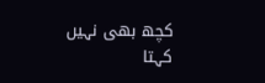کچھ بهی نہیں کہتا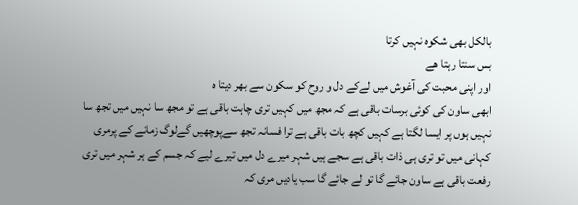بالکل بهی شکوه نہیں کرتا
بس سنتا رہتا هے
اور اپنی محبت کی آغوش میں لےکے دل و روح کو سکون سے بهر دیتا ه
ابھی ساون کی کوئی برسات باقی ہے کہ مجھ میں کہیں تری چاہت باقی ہے تو مجھ سا نہیں میں تجھ سا نہیں ہوں پر ایسا لگتا ہے کہیں کچھ بات باقی ہے ترا فسانہ تجھ سےپوچھیں گےلوگ زمانے کے پرمری کہانی میں تو تری ہی ذات باقی ہے سجے ہیں شہر میرے دل میں تیرے لیے کہ جسم کے ہر شہر میں تری رفعت باقی ہے ساون جائے گا تو لے جائے گا سب یادیں مری کہ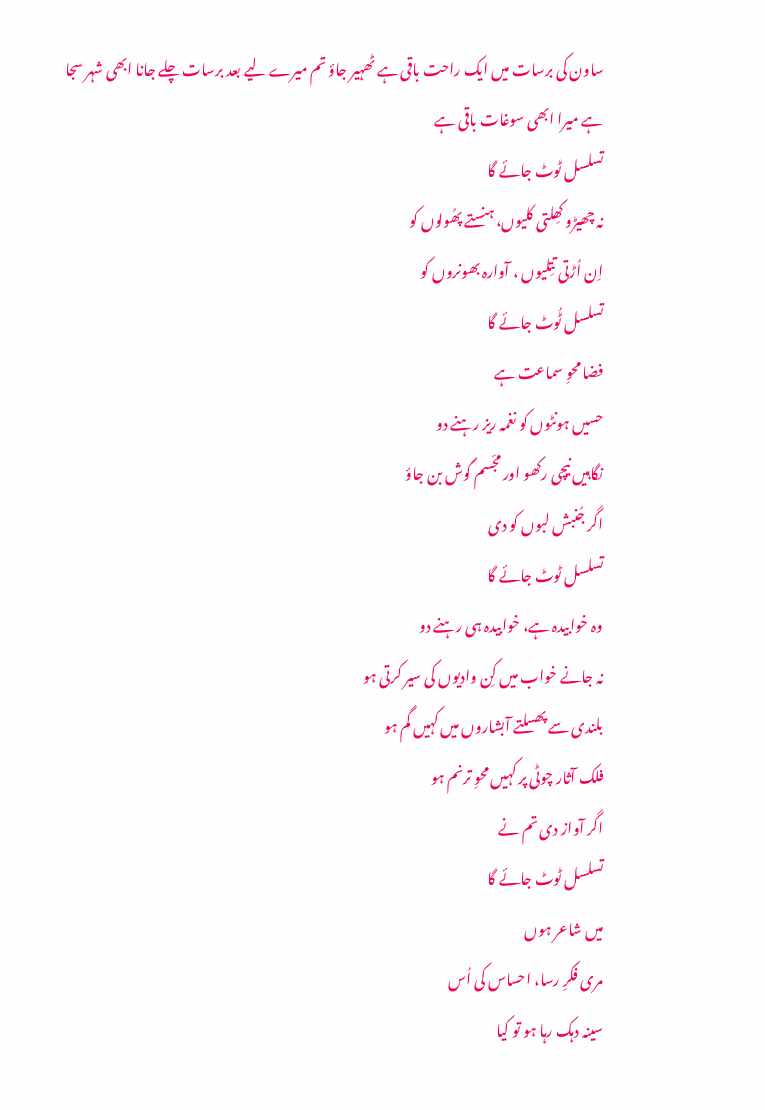ساون کی برسات میں ایک راحت باقی ہے ٹھہیر جاؤ تم میرے لیے بعد برسات چلے جانا ابھی شہر سجا ہے میرا ابھی سوغات باقی ہے
تسلسل ٹوٹ جائے گا
نہ چھیڑو کھِلتی کلیوں، ہنستے پھُولوں کو
اِن اُڑتی تتِلیوں ، آوارہ بھونروں کو
تسلسل ٹُوٹ جائے گا
فضا محوِ سماعت ہے
حسیں ہونٹوں کو نغمہ ریز رہنے دو
نگاہیں نیچی رکھو اور مجّسم گوش بن جاؤ
اگر جُنبش لبوں کو دی
تسلسل ٹوٹ جائے گا
وہ خوابیدہ ہے، خوابیدہ ہی رہنے دو
نہ جانے خواب میں کِن وادیوں کی سیر کرتی ہو
بلندی سے پھسلتے آبشاروں میں کہیں گم ہو
فلک آثار چوٹی پر کہیں محوِ ترنم ہو
اگر آواز دی تم نے
تسلسل ٹوٹ جائے گا
میں شاعر ہوں
مری فکرِ رسا، احساس کی اُس
سینہ دہک رہا ہو تو کیا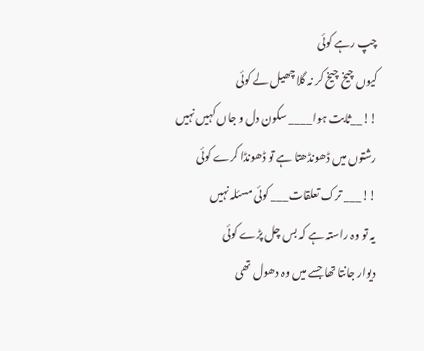چپ رہے کوئی
کیوں چیخ چیخ کر نہ گلا چھیل لے کوئی
!!__ثابت ہوا____ سکون دل و جاں کہیں نہیں
رشتوں میں ڈھونڈھتا ہے تو ڈھونڈا کرے کوئی
!!___ ترک تعلقات___ کوئی مسئلہ نہیں
یہ تو وہ راستہ ہے کہ بس چل پڑے کوئی
دیوار جانتا تھا جسے میں وہ دھول تھی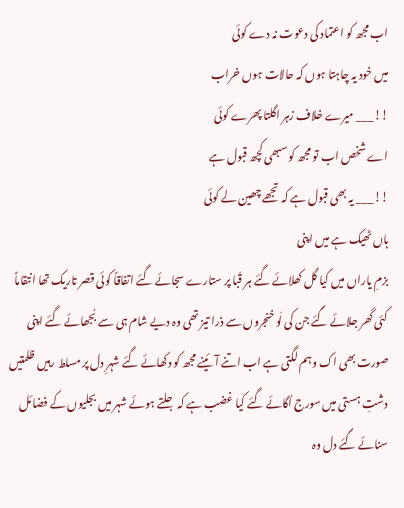اب مجھ کو اعتماد کی دعوت نہ دے کوئی
میں خود یہ چاہتا ہوں کہ حالات ہوں خراب
!!___ میرے خلاف زہر اگلتا پھرے کوئی
اے شخص اب تو مجھ کو سبھی کچھ قبول ہے
!!___ یہ بھی قبول ہے کہ تجھے چھین لے کوئی
ہاں ٹھیک ہے میں اپنی
بزمِ یاراں میں کیا گل کھلائے گئے ہر قَبا پر ستارے سجائے گئے اتفاقاً کوئی قصر تاریک تھا انتقاماً کئی گھر جلائے گئے جن کی لَو خنجروں سے ذرا تیز تھی وہ دیے شام ہی سے بُجھائے گئے اپنی صورت بھی اک وہم لگتی ہے اب اتنے آئینے مجھ کو دکھائے گئے شہرِ دل پر مسلط رہیں ظلمتیں دشتِ ہستی میں سورج اُگائے گئے کیا غضب ہے کہ جلتے ہوئے شہر میں بجلیوں کے فضائل سنائے گئے دل وہ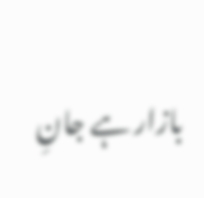بازار ہے جانِ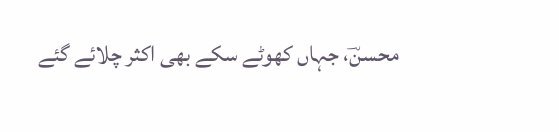محسنؔ، جہاں کھوٹے سکے بھی اکثر چلائے گئے